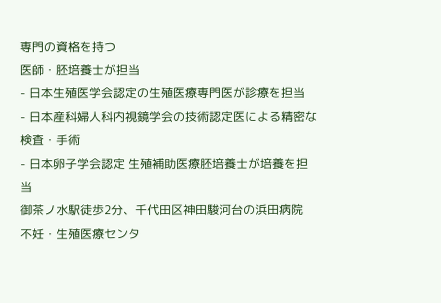専門の資格を持つ
医師・胚培養士が担当
- 日本生殖医学会認定の生殖医療専門医が診療を担当
- 日本産科婦人科内視鏡学会の技術認定医による精密な検査・手術
- 日本卵子学会認定 生殖補助医療胚培養士が培養を担当
御茶ノ水駅徒歩2分、千代田区神田駿河台の浜田病院 不妊・生殖医療センタ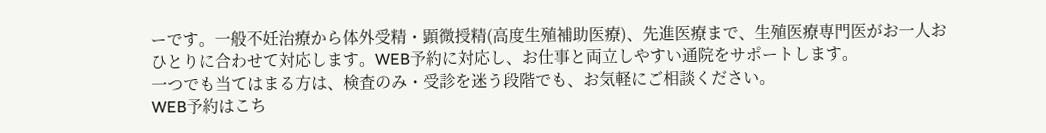ーです。一般不妊治療から体外受精・顕微授精(高度生殖補助医療)、先進医療まで、生殖医療専門医がお一人おひとりに合わせて対応します。WEB予約に対応し、お仕事と両立しやすい通院をサポートします。
一つでも当てはまる方は、検査のみ・受診を迷う段階でも、お気軽にご相談ください。
WEB予約はこち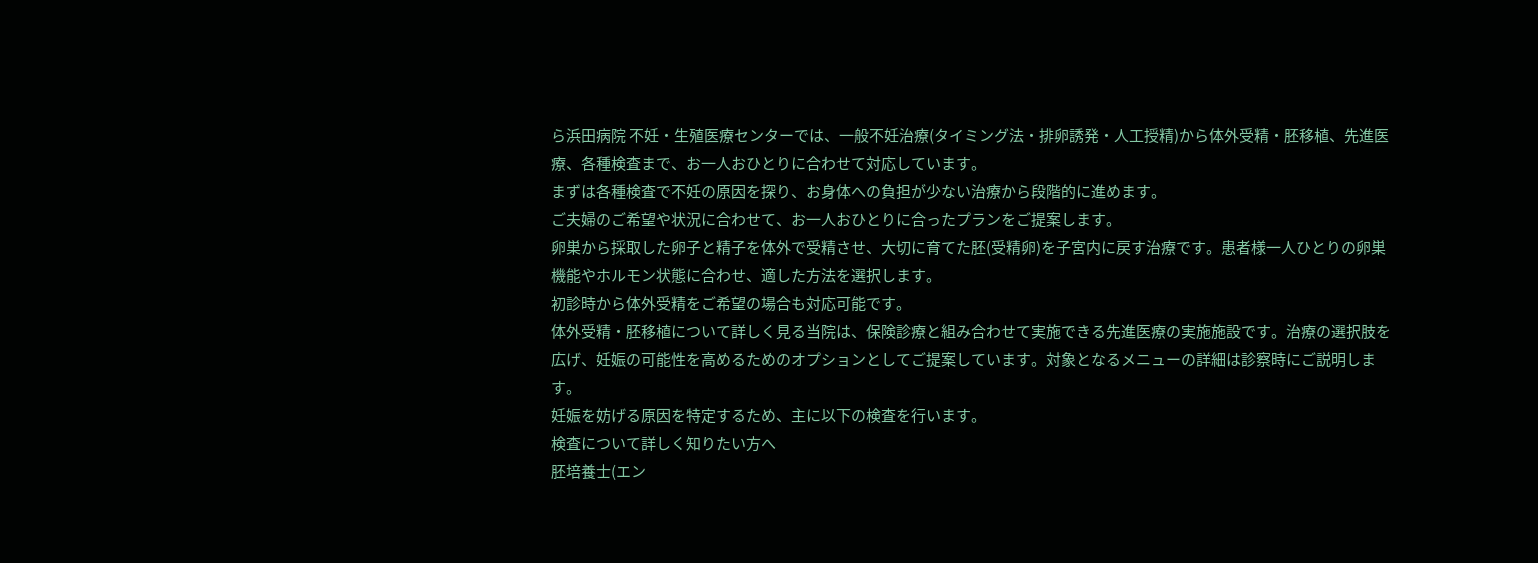ら浜田病院 不妊・生殖医療センターでは、一般不妊治療(タイミング法・排卵誘発・人工授精)から体外受精・胚移植、先進医療、各種検査まで、お一人おひとりに合わせて対応しています。
まずは各種検査で不妊の原因を探り、お身体への負担が少ない治療から段階的に進めます。
ご夫婦のご希望や状況に合わせて、お一人おひとりに合ったプランをご提案します。
卵巣から採取した卵子と精子を体外で受精させ、大切に育てた胚(受精卵)を子宮内に戻す治療です。患者様一人ひとりの卵巣機能やホルモン状態に合わせ、適した方法を選択します。
初診時から体外受精をご希望の場合も対応可能です。
体外受精・胚移植について詳しく見る当院は、保険診療と組み合わせて実施できる先進医療の実施施設です。治療の選択肢を広げ、妊娠の可能性を高めるためのオプションとしてご提案しています。対象となるメニューの詳細は診察時にご説明します。
妊娠を妨げる原因を特定するため、主に以下の検査を行います。
検査について詳しく知りたい方へ
胚培養士(エン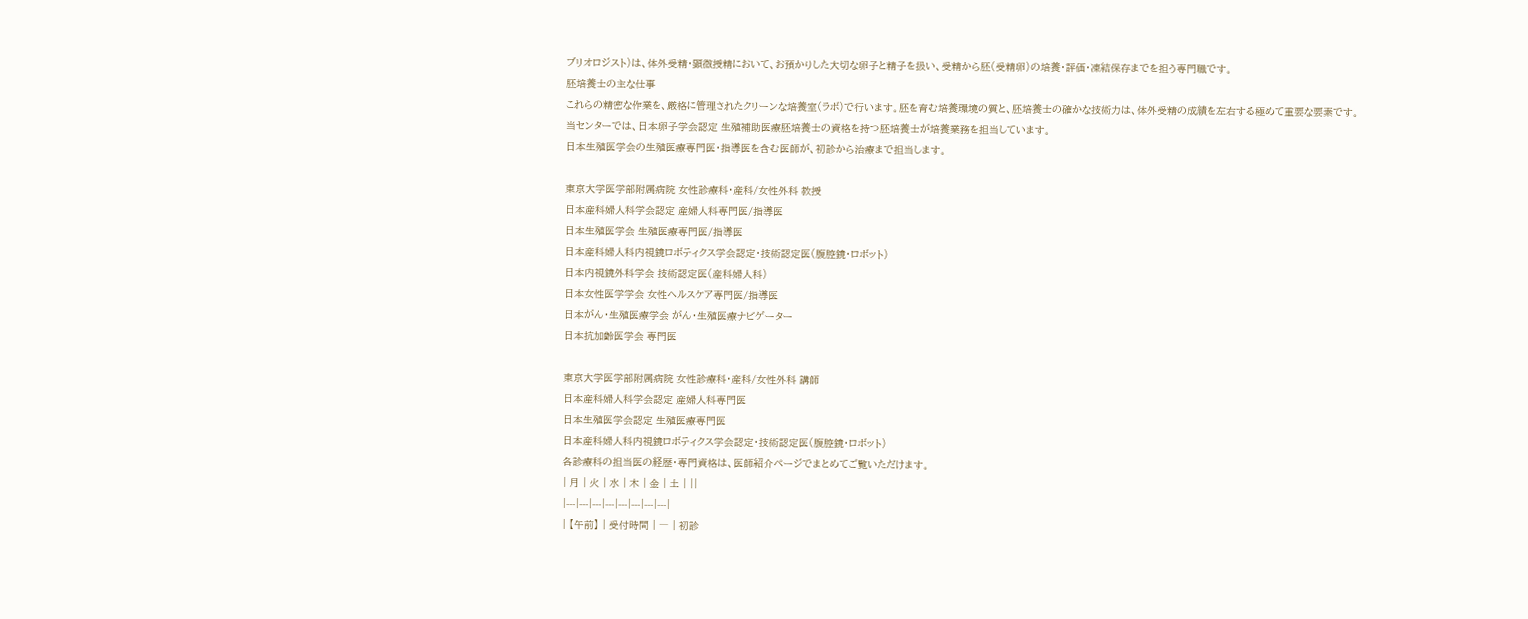ブリオロジスト)は、体外受精・顕微授精において、お預かりした大切な卵子と精子を扱い、受精から胚(受精卵)の培養・評価・凍結保存までを担う専門職です。
胚培養士の主な仕事
これらの精密な作業を、厳格に管理されたクリーンな培養室(ラボ)で行います。胚を育む培養環境の質と、胚培養士の確かな技術力は、体外受精の成績を左右する極めて重要な要素です。
当センターでは、日本卵子学会認定 生殖補助医療胚培養士の資格を持つ胚培養士が培養業務を担当しています。
日本生殖医学会の生殖医療専門医・指導医を含む医師が、初診から治療まで担当します。

東京大学医学部附属病院 女性診療科・産科/女性外科 教授
日本産科婦人科学会認定 産婦人科専門医/指導医
日本生殖医学会 生殖医療専門医/指導医
日本産科婦人科内視鏡ロボティクス学会認定・技術認定医(腹腔鏡・ロボット)
日本内視鏡外科学会 技術認定医(産科婦人科)
日本女性医学学会 女性ヘルスケア専門医/指導医
日本がん・生殖医療学会 がん・生殖医療ナビゲーター
日本抗加齢医学会 専門医

東京大学医学部附属病院 女性診療科・産科/女性外科 講師
日本産科婦人科学会認定 産婦人科専門医
日本生殖医学会認定 生殖医療専門医
日本産科婦人科内視鏡ロボティクス学会認定・技術認定医(腹腔鏡・ロボット)
各診療科の担当医の経歴・専門資格は、医師紹介ページでまとめてご覧いただけます。
| 月 | 火 | 水 | 木 | 金 | 土 | ||
|---|---|---|---|---|---|---|---|
| 【午前】 | 受付時間 | ― | 初診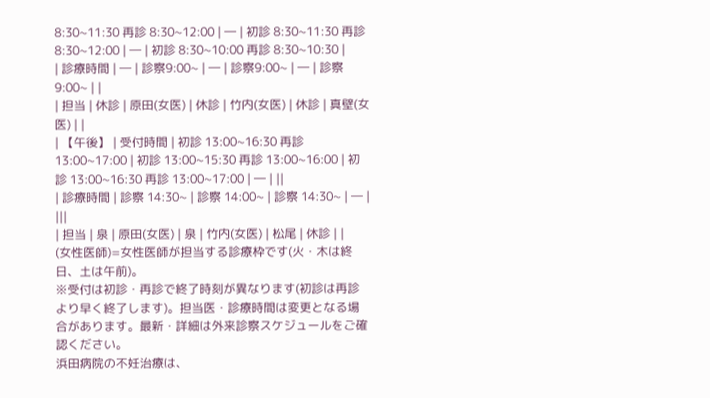8:30~11:30 再診 8:30~12:00 | ― | 初診 8:30~11:30 再診 8:30~12:00 | ― | 初診 8:30~10:00 再診 8:30~10:30 |
| 診療時間 | ― | 診察9:00~ | ― | 診察9:00~ | ― | 診察9:00~ | |
| 担当 | 休診 | 原田(女医) | 休診 | 竹内(女医) | 休診 | 真壁(女医) | |
| 【午後】 | 受付時間 | 初診 13:00~16:30 再診 13:00~17:00 | 初診 13:00~15:30 再診 13:00~16:00 | 初診 13:00~16:30 再診 13:00~17:00 | ― | ||
| 診療時間 | 診察 14:30~ | 診察 14:00~ | 診察 14:30~ | ― | |||
| 担当 | 泉 | 原田(女医) | 泉 | 竹内(女医) | 松尾 | 休診 | |
(女性医師)=女性医師が担当する診療枠です(火・木は終日、土は午前)。
※受付は初診・再診で終了時刻が異なります(初診は再診より早く終了します)。担当医・診療時間は変更となる場合があります。最新・詳細は外来診察スケジュールをご確認ください。
浜田病院の不妊治療は、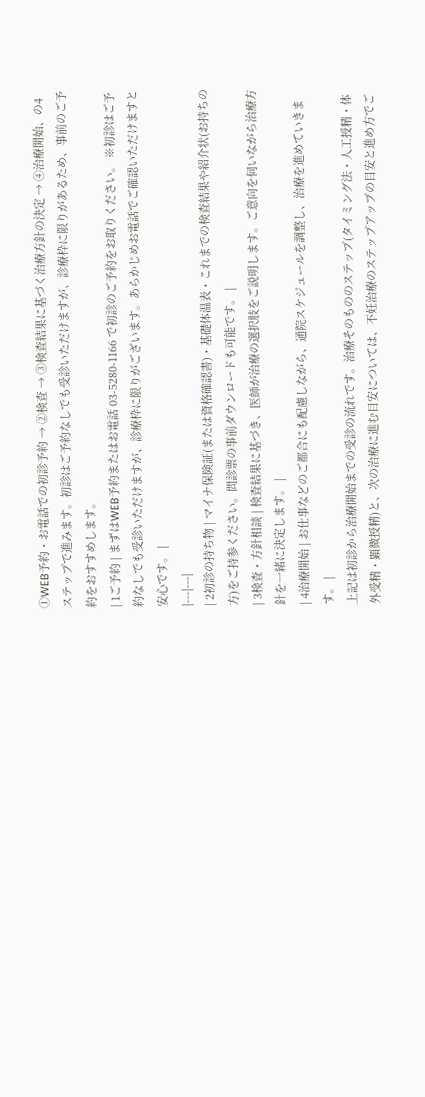①WEB予約・お電話での初診予約 → ②検査 → ③検査結果に基づく治療方針の決定 → ④治療開始、の4ステップで進みます。初診はご予約なしでも受診いただけますが、診療枠に限りがあるため、事前のご予約をおすすめします。
| 1ご予約 | まずはWEB予約またはお電話 03-5280-1166 で初診のご予約をお取りください。 ※初診はご予約なしでも受診いただけますが、診療枠に限りがございます。あらかじめお電話でご確認いただけますと安心です。 |
|---|---|
| 2初診の持ち物 | マイナ保険証(または資格確認書)・基礎体温表・これまでの検査結果や紹介状(お持ちの方)をご持参ください。問診票の事前ダウンロードも可能です。 |
| 3検査・方針相談 | 検査結果に基づき、医師が治療の選択肢をご説明します。ご意向を伺いながら治療方針を一緒に決定します。 |
| 4治療開始 | お仕事などのご都合にも配慮しながら、通院スケジュールを調整し、治療を進めていきます。 |
上記は初診から治療開始までの受診の流れです。治療そのもののステップ(タイミング法・人工授精・体外受精・顕微授精)と、次の治療に進む目安については、不妊治療のステップアップの目安と進め方でご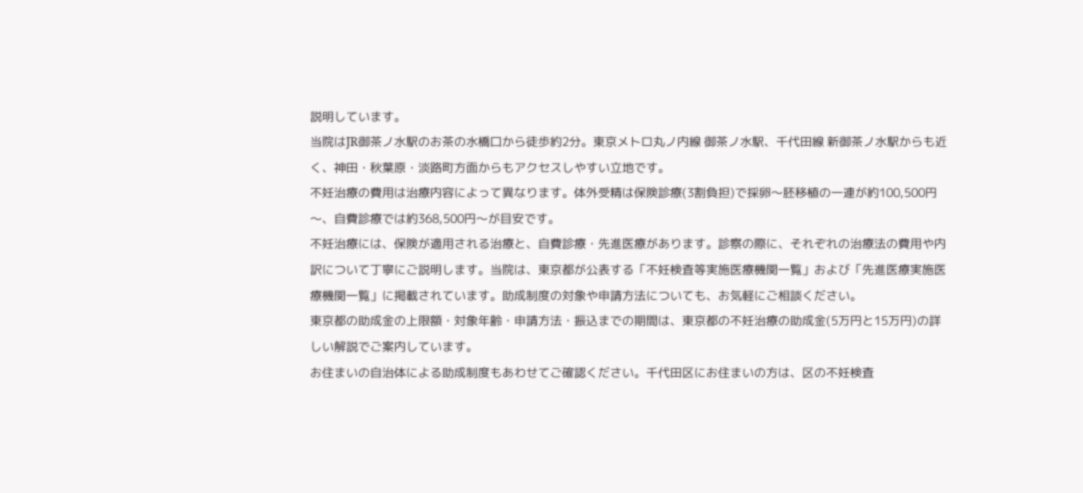説明しています。
当院はJR御茶ノ水駅のお茶の水橋口から徒歩約2分。東京メトロ丸ノ内線 御茶ノ水駅、千代田線 新御茶ノ水駅からも近く、神田・秋葉原・淡路町方面からもアクセスしやすい立地です。
不妊治療の費用は治療内容によって異なります。体外受精は保険診療(3割負担)で採卵〜胚移植の一連が約100,500円〜、自費診療では約368,500円〜が目安です。
不妊治療には、保険が適用される治療と、自費診療・先進医療があります。診察の際に、それぞれの治療法の費用や内訳について丁寧にご説明します。当院は、東京都が公表する「不妊検査等実施医療機関一覧」および「先進医療実施医療機関一覧」に掲載されています。助成制度の対象や申請方法についても、お気軽にご相談ください。
東京都の助成金の上限額・対象年齢・申請方法・振込までの期間は、東京都の不妊治療の助成金(5万円と15万円)の詳しい解説でご案内しています。
お住まいの自治体による助成制度もあわせてご確認ください。千代田区にお住まいの方は、区の不妊検査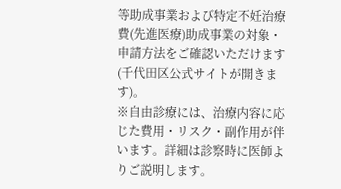等助成事業および特定不妊治療費(先進医療)助成事業の対象・申請方法をご確認いただけます(千代田区公式サイトが開きます)。
※自由診療には、治療内容に応じた費用・リスク・副作用が伴います。詳細は診察時に医師よりご説明します。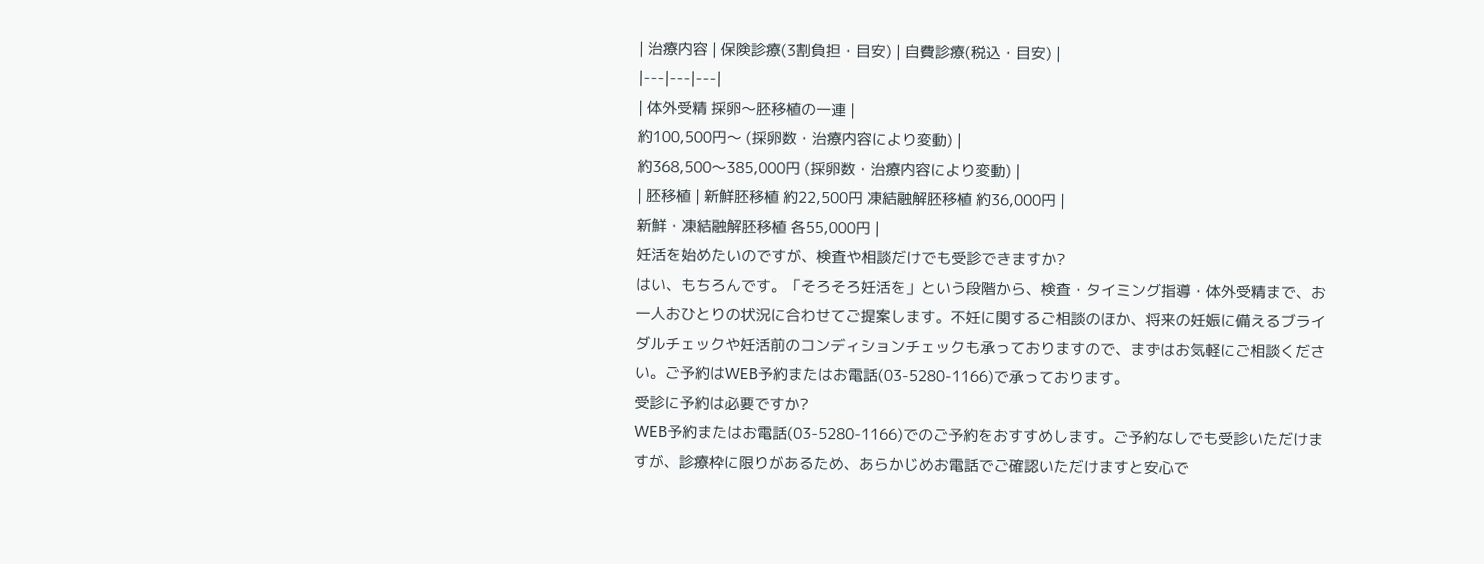| 治療内容 | 保険診療(3割負担・目安) | 自費診療(税込・目安) |
|---|---|---|
| 体外受精 採卵〜胚移植の一連 |
約100,500円〜 (採卵数・治療内容により変動) |
約368,500〜385,000円 (採卵数・治療内容により変動) |
| 胚移植 | 新鮮胚移植 約22,500円 凍結融解胚移植 約36,000円 |
新鮮・凍結融解胚移植 各55,000円 |
妊活を始めたいのですが、検査や相談だけでも受診できますか?
はい、もちろんです。「そろそろ妊活を」という段階から、検査・タイミング指導・体外受精まで、お一人おひとりの状況に合わせてご提案します。不妊に関するご相談のほか、将来の妊娠に備えるブライダルチェックや妊活前のコンディションチェックも承っておりますので、まずはお気軽にご相談ください。ご予約はWEB予約またはお電話(03-5280-1166)で承っております。
受診に予約は必要ですか?
WEB予約またはお電話(03-5280-1166)でのご予約をおすすめします。ご予約なしでも受診いただけますが、診療枠に限りがあるため、あらかじめお電話でご確認いただけますと安心で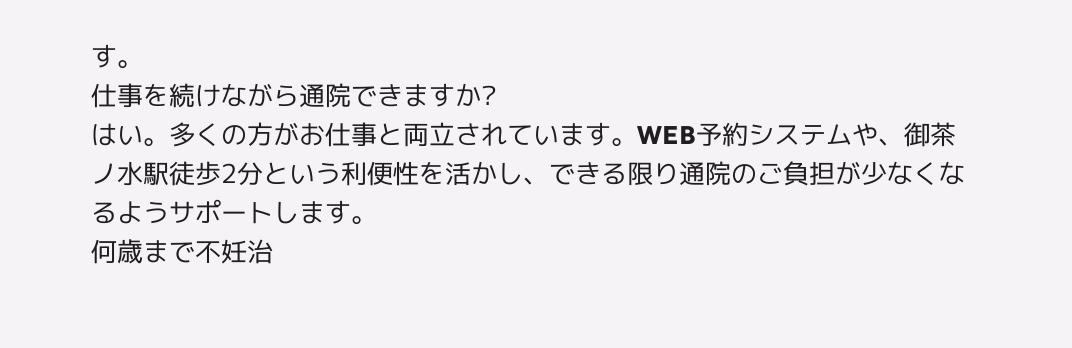す。
仕事を続けながら通院できますか?
はい。多くの方がお仕事と両立されています。WEB予約システムや、御茶ノ水駅徒歩2分という利便性を活かし、できる限り通院のご負担が少なくなるようサポートします。
何歳まで不妊治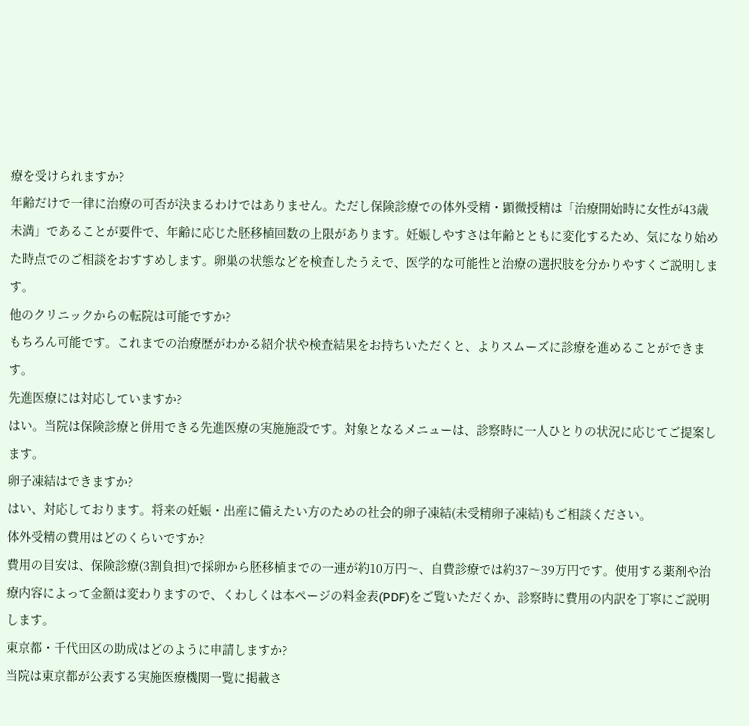療を受けられますか?
年齢だけで一律に治療の可否が決まるわけではありません。ただし保険診療での体外受精・顕微授精は「治療開始時に女性が43歳未満」であることが要件で、年齢に応じた胚移植回数の上限があります。妊娠しやすさは年齢とともに変化するため、気になり始めた時点でのご相談をおすすめします。卵巣の状態などを検査したうえで、医学的な可能性と治療の選択肢を分かりやすくご説明します。
他のクリニックからの転院は可能ですか?
もちろん可能です。これまでの治療歴がわかる紹介状や検査結果をお持ちいただくと、よりスムーズに診療を進めることができます。
先進医療には対応していますか?
はい。当院は保険診療と併用できる先進医療の実施施設です。対象となるメニューは、診察時に一人ひとりの状況に応じてご提案します。
卵子凍結はできますか?
はい、対応しております。将来の妊娠・出産に備えたい方のための社会的卵子凍結(未受精卵子凍結)もご相談ください。
体外受精の費用はどのくらいですか?
費用の目安は、保険診療(3割負担)で採卵から胚移植までの一連が約10万円〜、自費診療では約37〜39万円です。使用する薬剤や治療内容によって金額は変わりますので、くわしくは本ページの料金表(PDF)をご覧いただくか、診察時に費用の内訳を丁寧にご説明します。
東京都・千代田区の助成はどのように申請しますか?
当院は東京都が公表する実施医療機関一覧に掲載さ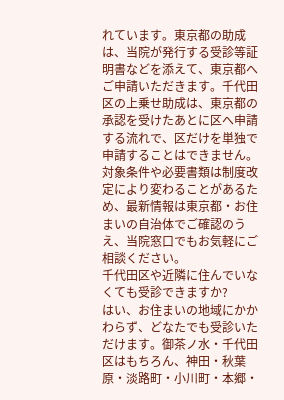れています。東京都の助成は、当院が発行する受診等証明書などを添えて、東京都へご申請いただきます。千代田区の上乗せ助成は、東京都の承認を受けたあとに区へ申請する流れで、区だけを単独で申請することはできません。対象条件や必要書類は制度改定により変わることがあるため、最新情報は東京都・お住まいの自治体でご確認のうえ、当院窓口でもお気軽にご相談ください。
千代田区や近隣に住んでいなくても受診できますか?
はい、お住まいの地域にかかわらず、どなたでも受診いただけます。御茶ノ水・千代田区はもちろん、神田・秋葉原・淡路町・小川町・本郷・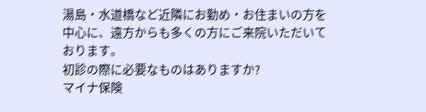湯島・水道橋など近隣にお勤め・お住まいの方を中心に、遠方からも多くの方にご来院いただいております。
初診の際に必要なものはありますか?
マイナ保険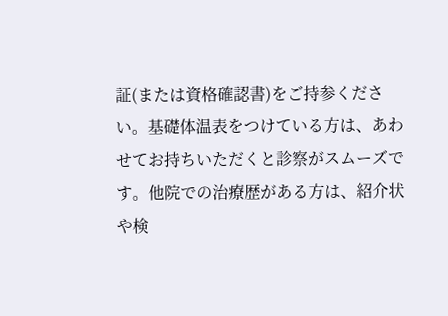証(または資格確認書)をご持参ください。基礎体温表をつけている方は、あわせてお持ちいただくと診察がスムーズです。他院での治療歴がある方は、紹介状や検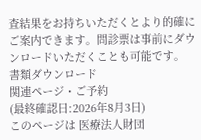査結果をお持ちいただくとより的確にご案内できます。問診票は事前にダウンロードいただくことも可能です。
書類ダウンロード
関連ページ・ご予約
(最終確認日:2026年8月3日)
このページは 医療法人財団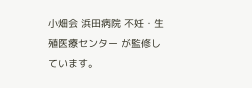小畑会 浜田病院 不妊・生殖医療センター が監修しています。